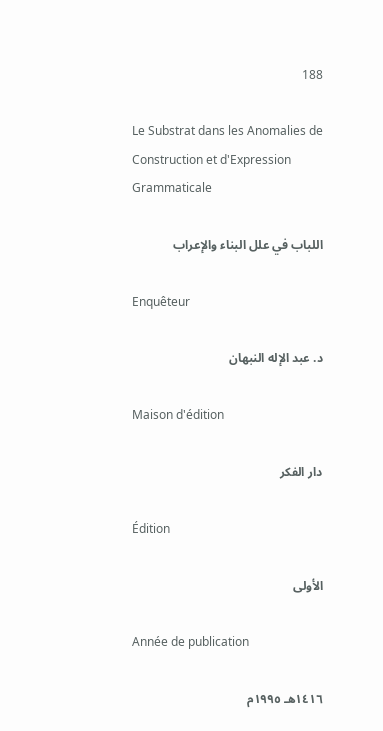188

Le Substrat dans les Anomalies de Construction et d'Expression Grammaticale

اللباب في علل البناء والإعراب

Enquêteur

د. عبد الإله النبهان

Maison d'édition

دار الفكر

Édition

الأولى

Année de publication

١٤١٦هـ ١٩٩٥م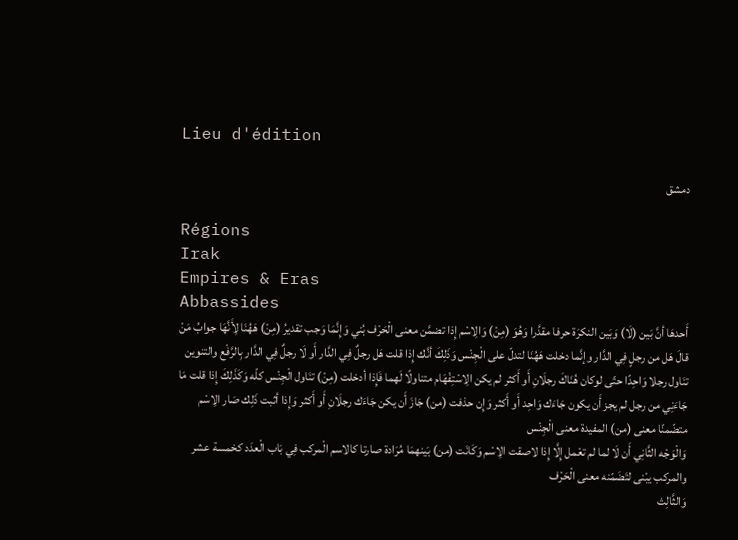Lieu d'édition

دمشق

Régions
Irak
Empires & Eras
Abbassides
أَحدهَا أنَّ بَين (لَا) وَبَين النكرَة حرفا مقدَّرا وَهُوَ (مِنْ) وَالِاسْم إِذا تضمَّن معنى الْحَرْف بُني وَإِنَّمَا وَجب تقديرُ (مِنْ) هَهُنَا لِأَنَّهَا جوابُ مَنْ قالَ هَل من رجلٍ فِي الدَّار وإنَّما دخلت هَهُنَا لتدلّ على الْجِنْس وَذَلِكَ أنَّك إِذا قلت هَل رجلٌ فِي الدَّار أَو لَا رجلٌ فِي الدَّار بِالرَّفْع والتنوين تنَاول رجلا وَاحِدًا حتّى لوكان هُنَاكَ رجلَانِ أَو أَكثر لم يكن الِاسْتِفْهَام متناولًا لَهما فَإِذا أدخلت (مِنْ) تنَاول الْجِنْس كلّه وَكَذَلِكَ إِذا قلت مَا جَاءَنِي من رجل لم يجز أَن يكون جَاءَك وَاحِد أَو أَكثر وَإِن حذفت (من) جَازَ أَن يكن جَاءَك رجلَانِ أَو أَكثر وَإِذا أثبت ذَلِك صَار الِاسْم متضّمنًا معنى (من) المفيدة معنى الْجِنْس
وَالْوَجْه الثَّانِي أَن لَا لما لم تعْمل إِلَّا إِذا لاصقت الِاسْم وَكَانَت (من) بَينهمَا مُرَادة صارتا كالاسم الْمركب فِي بَاب الْعدَد كخمسة عشر والمركب يبْنى لتَضَمّنه معنى الْحَرْف
وَالثَّالِث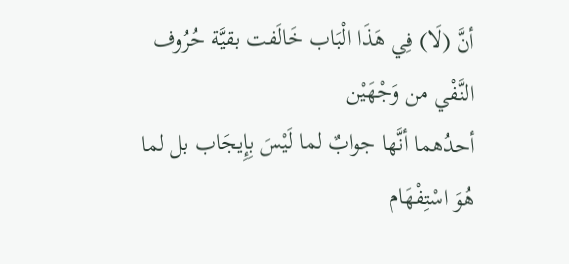أنَّ (لَا) فِي هَذَا الْبَاب خَالَفت بقيَّة حُرُوف النَّفْي من وَجْهَيْن
أحدُهما أنَّها جوابٌ لما لَيْسَ بِإِيجَاب بل لما هُوَ اسْتِفْهَام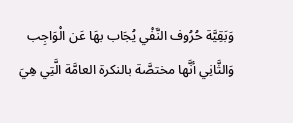وَبَقِيَّة حُرُوف النَّفْي يُجَاب بهَا عَن الْوَاجِب
وَالثَّانِي أنَّها مختصَّة بالنكرة العامَّة الَّتِي هِيَ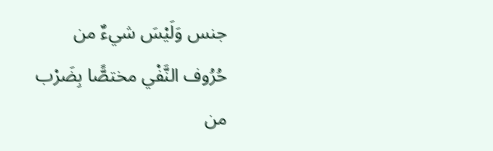جنس وَلَيْسَ شيءٌ من حُرُوف النَّفْي مختصًّا بِضَرْب من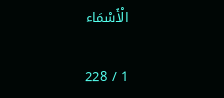الْأَسْمَاء

1 / 228